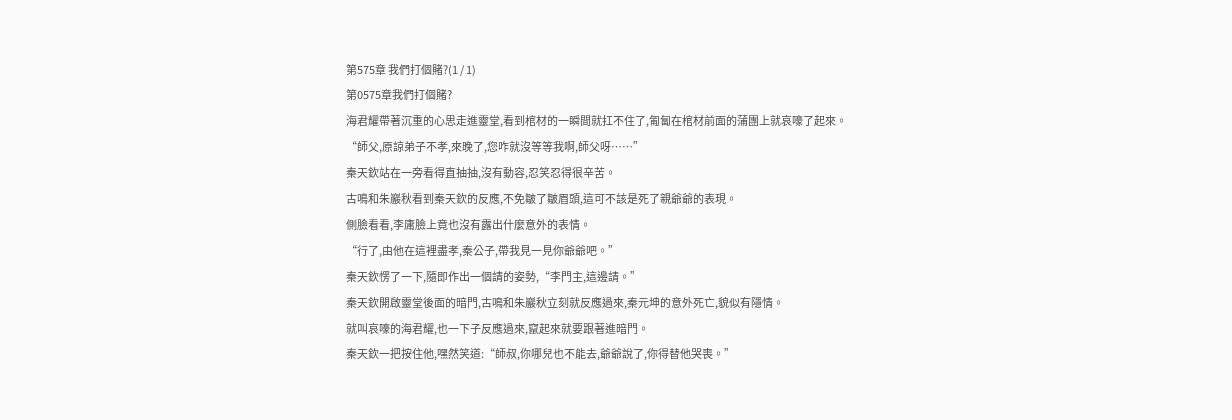第575章 我們打個賭?(1 / 1)
第0575章我們打個賭?
海君耀帶著沉重的心思走進靈堂,看到棺材的一瞬間就扛不住了,匍匐在棺材前面的蒲團上就哀嚎了起來。
“師父,原諒弟子不孝,來晚了,您咋就沒等等我啊,師父呀……”
秦天欽站在一旁看得直抽抽,沒有動容,忍笑忍得很辛苦。
古鳴和朱巖秋看到秦天欽的反應,不免皺了皺眉頭,這可不該是死了親爺爺的表現。
側臉看看,李庸臉上竟也沒有露出什麼意外的表情。
“行了,由他在這裡盡孝,秦公子,帶我見一見你爺爺吧。”
秦天欽愣了一下,隨即作出一個請的姿勢,“李門主,這邊請。”
秦天欽開啟靈堂後面的暗門,古鳴和朱巖秋立刻就反應過來,秦元坤的意外死亡,貌似有隱情。
就叫哀嚎的海君耀,也一下子反應過來,竄起來就要跟著進暗門。
秦天欽一把按住他,嘿然笑道:“師叔,你哪兒也不能去,爺爺說了,你得替他哭喪。”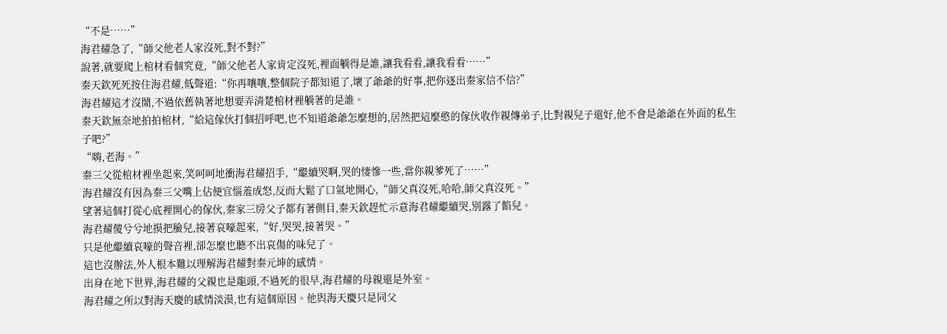“不是……”
海君耀急了,“師父他老人家沒死,對不對?”
說著,就要爬上棺材看個究竟,“師父他老人家肯定沒死,裡面躺得是誰,讓我看看,讓我看看……”
秦天欽死死按住海君耀,低聲道:“你再嚷嚷,整個院子都知道了,壞了爺爺的好事,把你逐出秦家信不信?”
海君耀這才沒鬧,不過依舊執著地想要弄清楚棺材裡躺著的是誰。
秦天欽無奈地拍拍棺材,“給這傢伙打個招呼吧,也不知道爺爺怎麼想的,居然把這麼憨的傢伙收作親傳弟子,比對親兒子還好,他不會是爺爺在外面的私生子吧?”
“嗨,老海。”
秦三父從棺材裡坐起來,笑呵呵地衝海君耀招手,“繼續哭啊,哭的悽慘一些,當你親爹死了……”
海君耀沒有因為秦三父嘴上佔便宜惱羞成怒,反而大鬆了口氣地開心,“師父真沒死,哈哈,師父真沒死。”
望著這個打從心底裡開心的傢伙,秦家三房父子都有著側目,秦天欽趕忙示意海君耀繼續哭,別露了餡兒。
海君耀傻兮兮地摸把臉兒,接著哀嚎起來,“好,哭哭,接著哭。”
只是他繼續哀嚎的聲音裡,卻怎麼也聽不出哀傷的味兒了。
這也沒辦法,外人根本難以理解海君耀對秦元坤的感情。
出身在地下世界,海君耀的父親也是龍頭,不過死的很早,海君耀的母親還是外室。
海君耀之所以對海天慶的感情淡漠,也有這個原因。他與海天慶只是同父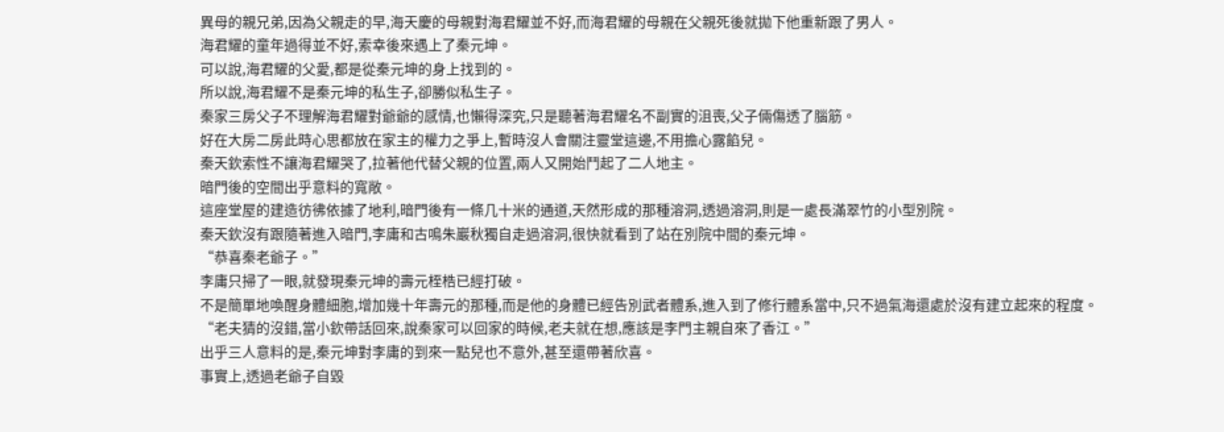異母的親兄弟,因為父親走的早,海天慶的母親對海君耀並不好,而海君耀的母親在父親死後就拋下他重新跟了男人。
海君耀的童年過得並不好,索幸後來遇上了秦元坤。
可以說,海君耀的父愛,都是從秦元坤的身上找到的。
所以說,海君耀不是秦元坤的私生子,卻勝似私生子。
秦家三房父子不理解海君耀對爺爺的感情,也懶得深究,只是聽著海君耀名不副實的沮喪,父子倆傷透了腦筋。
好在大房二房此時心思都放在家主的權力之爭上,暫時沒人會關注靈堂這邊,不用擔心露餡兒。
秦天欽索性不讓海君耀哭了,拉著他代替父親的位置,兩人又開始鬥起了二人地主。
暗門後的空間出乎意料的寬敞。
這座堂屋的建造彷彿依據了地利,暗門後有一條几十米的通道,天然形成的那種溶洞,透過溶洞,則是一處長滿翠竹的小型別院。
秦天欽沒有跟隨著進入暗門,李庸和古鳴朱巖秋獨自走過溶洞,很快就看到了站在別院中間的秦元坤。
“恭喜秦老爺子。”
李庸只掃了一眼,就發現秦元坤的壽元桎梏已經打破。
不是簡單地喚醒身體細胞,增加幾十年壽元的那種,而是他的身體已經告別武者體系,進入到了修行體系當中,只不過氣海還處於沒有建立起來的程度。
“老夫猜的沒錯,當小欽帶話回來,說秦家可以回家的時候,老夫就在想,應該是李門主親自來了香江。”
出乎三人意料的是,秦元坤對李庸的到來一點兒也不意外,甚至還帶著欣喜。
事實上,透過老爺子自毀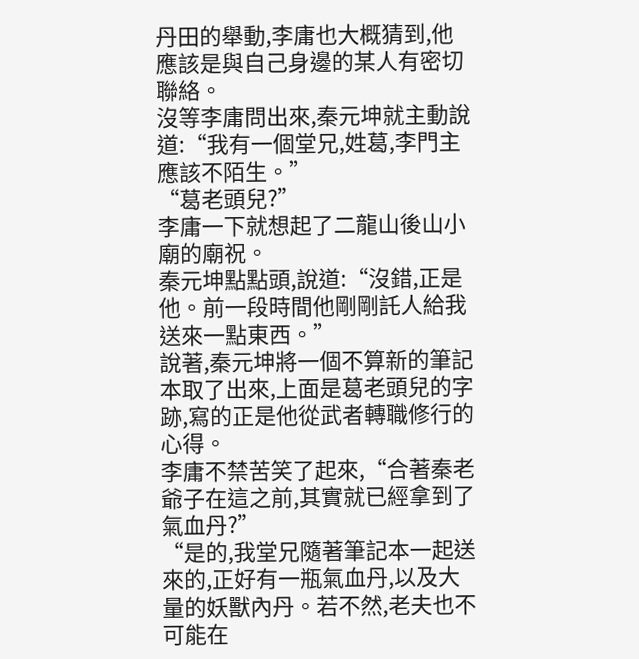丹田的舉動,李庸也大概猜到,他應該是與自己身邊的某人有密切聯絡。
沒等李庸問出來,秦元坤就主動說道:“我有一個堂兄,姓葛,李門主應該不陌生。”
“葛老頭兒?”
李庸一下就想起了二龍山後山小廟的廟祝。
秦元坤點點頭,說道:“沒錯,正是他。前一段時間他剛剛託人給我送來一點東西。”
說著,秦元坤將一個不算新的筆記本取了出來,上面是葛老頭兒的字跡,寫的正是他從武者轉職修行的心得。
李庸不禁苦笑了起來,“合著秦老爺子在這之前,其實就已經拿到了氣血丹?”
“是的,我堂兄隨著筆記本一起送來的,正好有一瓶氣血丹,以及大量的妖獸內丹。若不然,老夫也不可能在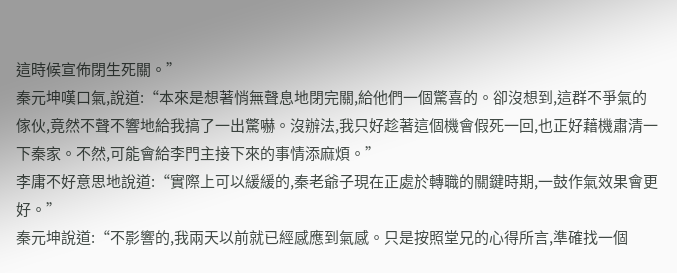這時候宣佈閉生死關。”
秦元坤嘆口氣,說道:“本來是想著悄無聲息地閉完關,給他們一個驚喜的。卻沒想到,這群不爭氣的傢伙,竟然不聲不響地給我搞了一出驚嚇。沒辦法,我只好趁著這個機會假死一回,也正好藉機肅清一下秦家。不然,可能會給李門主接下來的事情添麻煩。”
李庸不好意思地說道:“實際上可以緩緩的,秦老爺子現在正處於轉職的關鍵時期,一鼓作氣效果會更好。”
秦元坤說道:“不影響的,我兩天以前就已經感應到氣感。只是按照堂兄的心得所言,準確找一個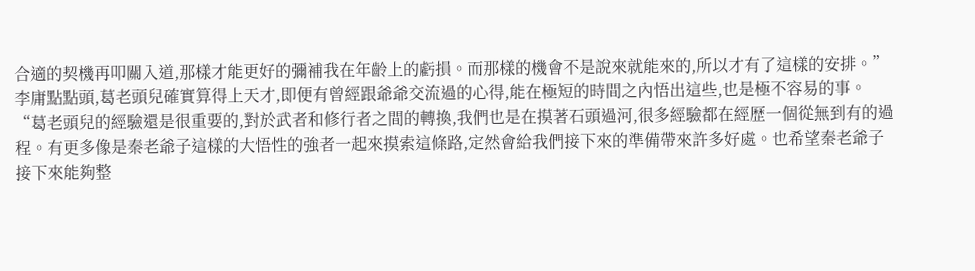合適的契機再叩關入道,那樣才能更好的彌補我在年齡上的虧損。而那樣的機會不是說來就能來的,所以才有了這樣的安排。”
李庸點點頭,葛老頭兒確實算得上天才,即便有曾經跟爺爺交流過的心得,能在極短的時間之內悟出這些,也是極不容易的事。
“葛老頭兒的經驗還是很重要的,對於武者和修行者之間的轉換,我們也是在摸著石頭過河,很多經驗都在經歷一個從無到有的過程。有更多像是秦老爺子這樣的大悟性的強者一起來摸索這條路,定然會給我們接下來的準備帶來許多好處。也希望秦老爺子接下來能夠整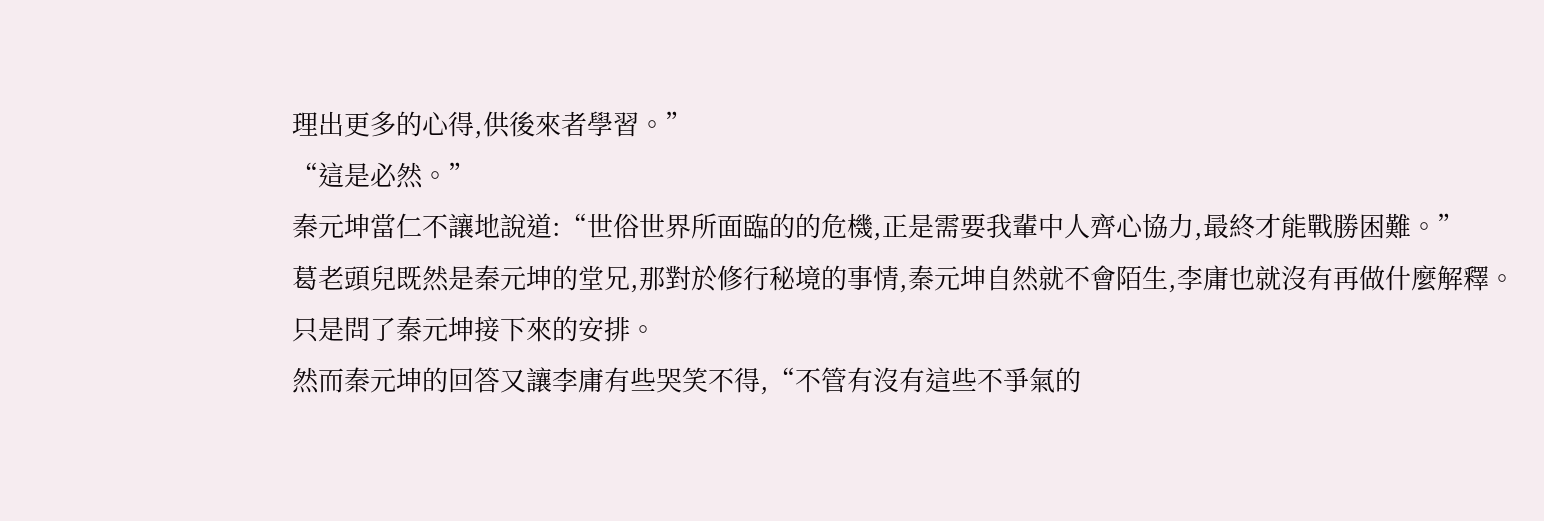理出更多的心得,供後來者學習。”
“這是必然。”
秦元坤當仁不讓地說道:“世俗世界所面臨的的危機,正是需要我輩中人齊心協力,最終才能戰勝困難。”
葛老頭兒既然是秦元坤的堂兄,那對於修行秘境的事情,秦元坤自然就不會陌生,李庸也就沒有再做什麼解釋。
只是問了秦元坤接下來的安排。
然而秦元坤的回答又讓李庸有些哭笑不得,“不管有沒有這些不爭氣的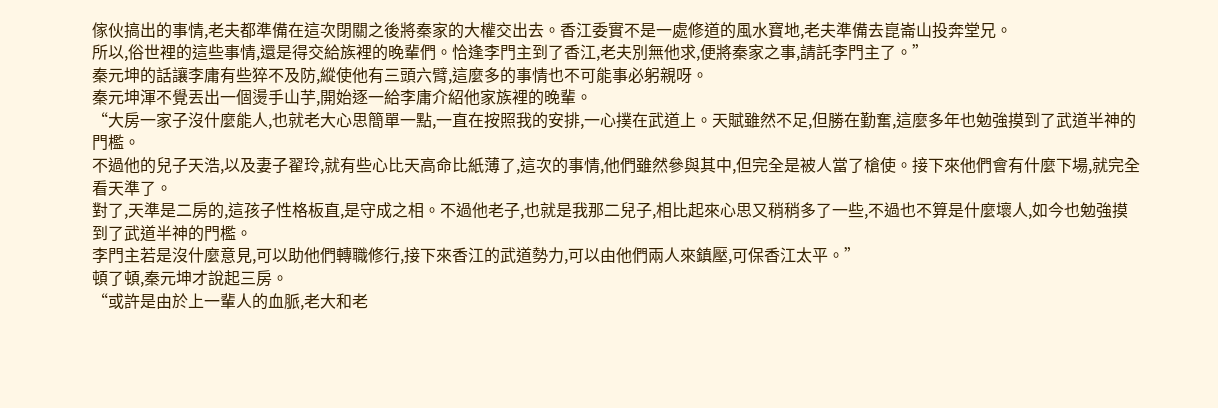傢伙搞出的事情,老夫都準備在這次閉關之後將秦家的大權交出去。香江委實不是一處修道的風水寶地,老夫準備去崑崙山投奔堂兄。
所以,俗世裡的這些事情,還是得交給族裡的晚輩們。恰逢李門主到了香江,老夫別無他求,便將秦家之事,請託李門主了。”
秦元坤的話讓李庸有些猝不及防,縱使他有三頭六臂,這麼多的事情也不可能事必躬親呀。
秦元坤渾不覺丟出一個燙手山芋,開始逐一給李庸介紹他家族裡的晚輩。
“大房一家子沒什麼能人,也就老大心思簡單一點,一直在按照我的安排,一心撲在武道上。天賦雖然不足,但勝在勤奮,這麼多年也勉強摸到了武道半神的門檻。
不過他的兒子天浩,以及妻子翟玲,就有些心比天高命比紙薄了,這次的事情,他們雖然參與其中,但完全是被人當了槍使。接下來他們會有什麼下場,就完全看天準了。
對了,天準是二房的,這孩子性格板直,是守成之相。不過他老子,也就是我那二兒子,相比起來心思又稍稍多了一些,不過也不算是什麼壞人,如今也勉強摸到了武道半神的門檻。
李門主若是沒什麼意見,可以助他們轉職修行,接下來香江的武道勢力,可以由他們兩人來鎮壓,可保香江太平。”
頓了頓,秦元坤才說起三房。
“或許是由於上一輩人的血脈,老大和老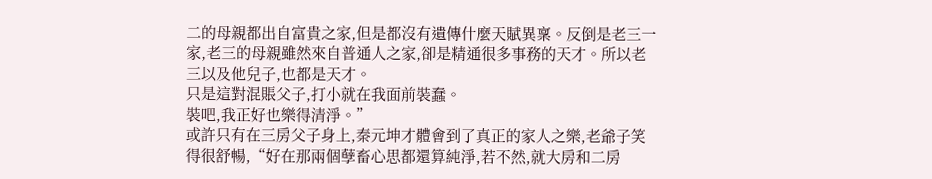二的母親都出自富貴之家,但是都沒有遺傳什麼天賦異稟。反倒是老三一家,老三的母親雖然來自普通人之家,卻是精通很多事務的天才。所以老三以及他兒子,也都是天才。
只是這對混賬父子,打小就在我面前裝蠢。
裝吧,我正好也樂得清淨。”
或許只有在三房父子身上,秦元坤才體會到了真正的家人之樂,老爺子笑得很舒暢,“好在那兩個孽畜心思都還算純淨,若不然,就大房和二房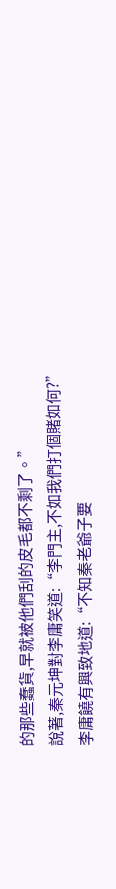的那些蠢貨,早就被他們刮的皮毛都不剩了。”
說著,秦元坤對李庸笑道:“李門主,不如我們打個賭如何?”
李庸饒有興致地道:“不知秦老爺子要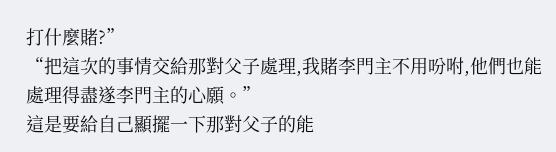打什麼賭?”
“把這次的事情交給那對父子處理,我賭李門主不用吩咐,他們也能處理得盡遂李門主的心願。”
這是要給自己顯擺一下那對父子的能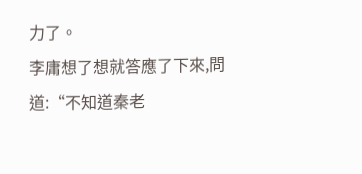力了。
李庸想了想就答應了下來,問道:“不知道秦老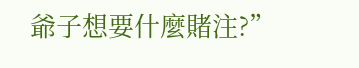爺子想要什麼賭注?”